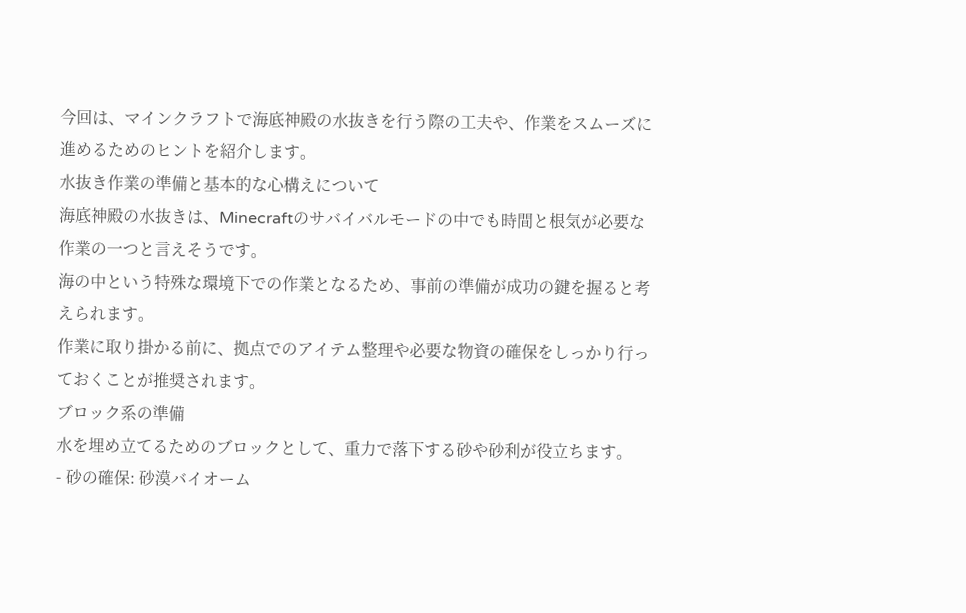今回は、マインクラフトで海底神殿の水抜きを行う際の工夫や、作業をスムーズに進めるためのヒントを紹介します。
水抜き作業の準備と基本的な心構えについて
海底神殿の水抜きは、Minecraftのサバイバルモードの中でも時間と根気が必要な作業の一つと言えそうです。
海の中という特殊な環境下での作業となるため、事前の準備が成功の鍵を握ると考えられます。
作業に取り掛かる前に、拠点でのアイテム整理や必要な物資の確保をしっかり行っておくことが推奨されます。
ブロック系の準備
水を埋め立てるためのブロックとして、重力で落下する砂や砂利が役立ちます。
- 砂の確保: 砂漠バイオーム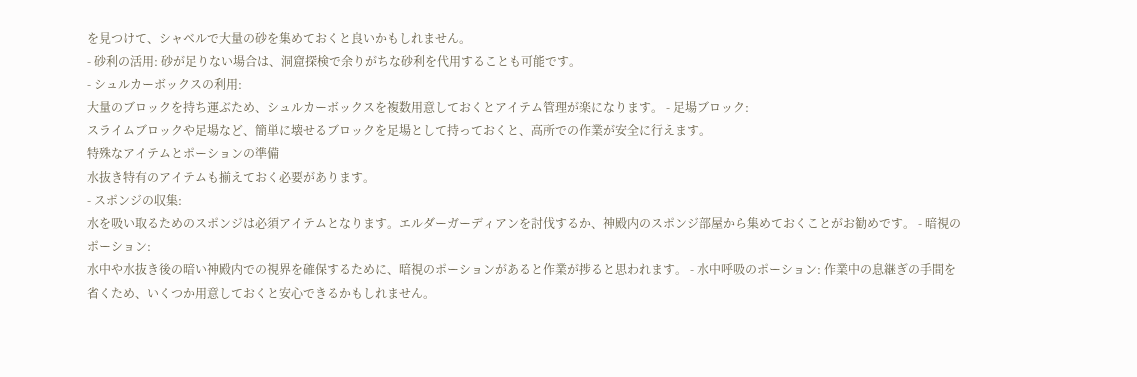を見つけて、シャベルで大量の砂を集めておくと良いかもしれません。
- 砂利の活用: 砂が足りない場合は、洞窟探検で余りがちな砂利を代用することも可能です。
- シュルカーボックスの利用:
大量のブロックを持ち運ぶため、シュルカーボックスを複数用意しておくとアイテム管理が楽になります。 - 足場ブロック:
スライムブロックや足場など、簡単に壊せるブロックを足場として持っておくと、高所での作業が安全に行えます。
特殊なアイテムとポーションの準備
水抜き特有のアイテムも揃えておく必要があります。
- スポンジの収集:
水を吸い取るためのスポンジは必須アイテムとなります。エルダーガーディアンを討伐するか、神殿内のスポンジ部屋から集めておくことがお勧めです。 - 暗視のポーション:
水中や水抜き後の暗い神殿内での視界を確保するために、暗視のポーションがあると作業が捗ると思われます。 - 水中呼吸のポーション: 作業中の息継ぎの手間を省くため、いくつか用意しておくと安心できるかもしれません。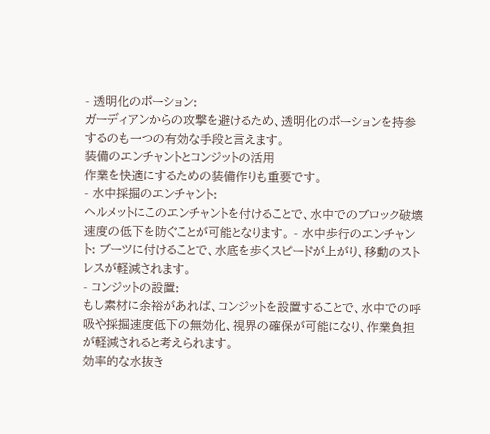- 透明化のポーション:
ガーディアンからの攻撃を避けるため、透明化のポーションを持参するのも一つの有効な手段と言えます。
装備のエンチャントとコンジットの活用
作業を快適にするための装備作りも重要です。
- 水中採掘のエンチャント:
ヘルメットにこのエンチャントを付けることで、水中でのブロック破壊速度の低下を防ぐことが可能となります。 - 水中歩行のエンチャント: ブーツに付けることで、水底を歩くスピードが上がり、移動のストレスが軽減されます。
- コンジットの設置:
もし素材に余裕があれば、コンジットを設置することで、水中での呼吸や採掘速度低下の無効化、視界の確保が可能になり、作業負担が軽減されると考えられます。
効率的な水抜き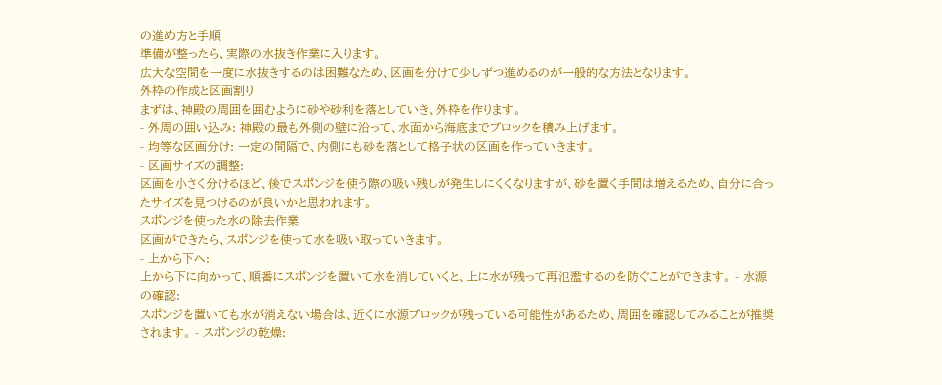の進め方と手順
準備が整ったら、実際の水抜き作業に入ります。
広大な空間を一度に水抜きするのは困難なため、区画を分けて少しずつ進めるのが一般的な方法となります。
外枠の作成と区画割り
まずは、神殿の周囲を囲むように砂や砂利を落としていき、外枠を作ります。
- 外周の囲い込み: 神殿の最も外側の壁に沿って、水面から海底までブロックを積み上げます。
- 均等な区画分け: 一定の間隔で、内側にも砂を落として格子状の区画を作っていきます。
- 区画サイズの調整:
区画を小さく分けるほど、後でスポンジを使う際の吸い残しが発生しにくくなりますが、砂を置く手間は増えるため、自分に合ったサイズを見つけるのが良いかと思われます。
スポンジを使った水の除去作業
区画ができたら、スポンジを使って水を吸い取っていきます。
- 上から下へ:
上から下に向かって、順番にスポンジを置いて水を消していくと、上に水が残って再氾濫するのを防ぐことができます。 - 水源の確認:
スポンジを置いても水が消えない場合は、近くに水源ブロックが残っている可能性があるため、周囲を確認してみることが推奨されます。 - スポンジの乾燥: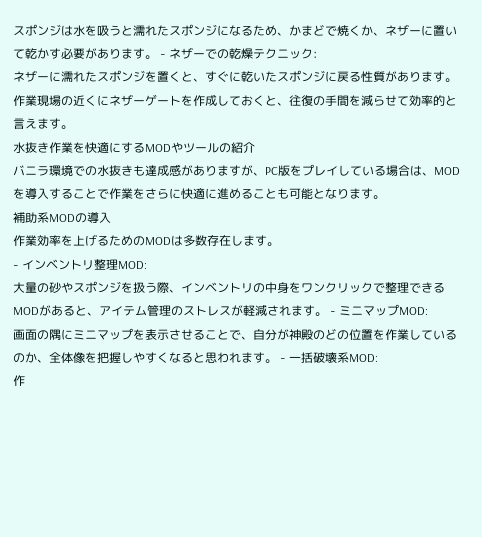スポンジは水を吸うと濡れたスポンジになるため、かまどで焼くか、ネザーに置いて乾かす必要があります。 - ネザーでの乾燥テクニック:
ネザーに濡れたスポンジを置くと、すぐに乾いたスポンジに戻る性質があります。作業現場の近くにネザーゲートを作成しておくと、往復の手間を減らせて効率的と言えます。
水抜き作業を快適にするMODやツールの紹介
バニラ環境での水抜きも達成感がありますが、PC版をプレイしている場合は、MODを導入することで作業をさらに快適に進めることも可能となります。
補助系MODの導入
作業効率を上げるためのMODは多数存在します。
- インベントリ整理MOD:
大量の砂やスポンジを扱う際、インベントリの中身をワンクリックで整理できるMODがあると、アイテム管理のストレスが軽減されます。 - ミニマップMOD:
画面の隅にミニマップを表示させることで、自分が神殿のどの位置を作業しているのか、全体像を把握しやすくなると思われます。 - 一括破壊系MOD:
作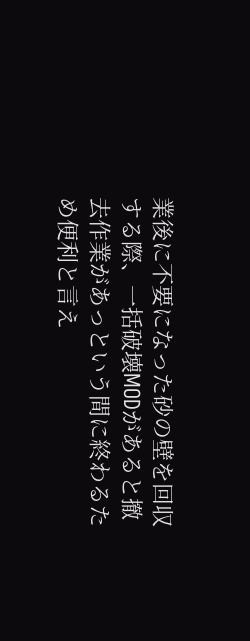業後に不要になった砂の壁を回収する際、一括破壊MODがあると撤去作業があっという間に終わるため便利と言え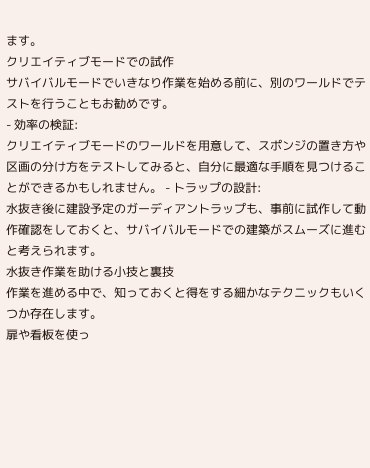ます。
クリエイティブモードでの試作
サバイバルモードでいきなり作業を始める前に、別のワールドでテストを行うこともお勧めです。
- 効率の検証:
クリエイティブモードのワールドを用意して、スポンジの置き方や区画の分け方をテストしてみると、自分に最適な手順を見つけることができるかもしれません。 - トラップの設計:
水抜き後に建設予定のガーディアントラップも、事前に試作して動作確認をしておくと、サバイバルモードでの建築がスムーズに進むと考えられます。
水抜き作業を助ける小技と裏技
作業を進める中で、知っておくと得をする細かなテクニックもいくつか存在します。
扉や看板を使っ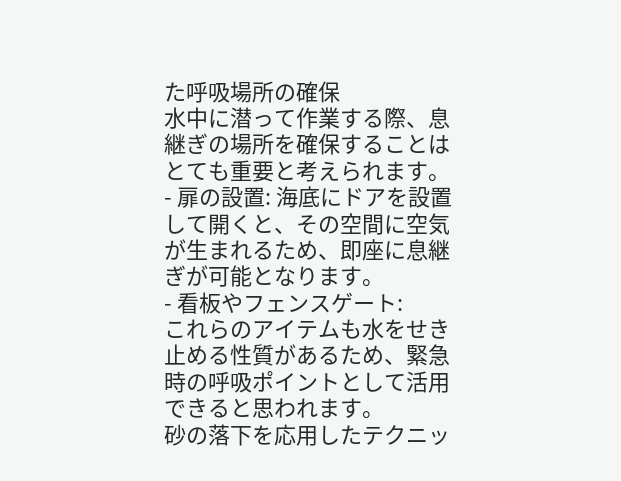た呼吸場所の確保
水中に潜って作業する際、息継ぎの場所を確保することはとても重要と考えられます。
- 扉の設置: 海底にドアを設置して開くと、その空間に空気が生まれるため、即座に息継ぎが可能となります。
- 看板やフェンスゲート:
これらのアイテムも水をせき止める性質があるため、緊急時の呼吸ポイントとして活用できると思われます。
砂の落下を応用したテクニッ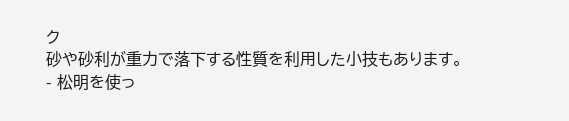ク
砂や砂利が重力で落下する性質を利用した小技もあります。
- 松明を使っ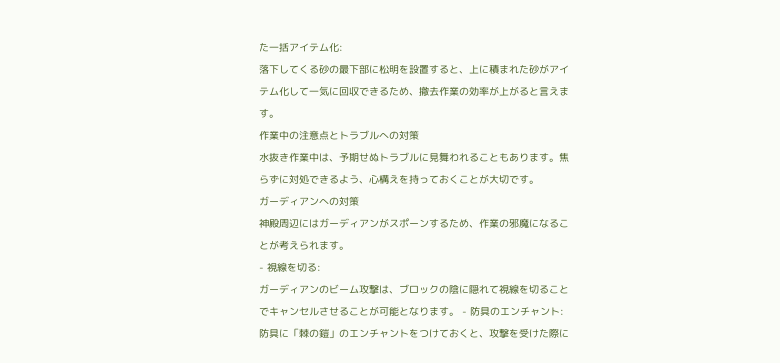た一括アイテム化:
落下してくる砂の最下部に松明を設置すると、上に積まれた砂がアイテム化して一気に回収できるため、撤去作業の効率が上がると言えます。
作業中の注意点とトラブルへの対策
水抜き作業中は、予期せぬトラブルに見舞われることもあります。焦らずに対処できるよう、心構えを持っておくことが大切です。
ガーディアンへの対策
神殿周辺にはガーディアンがスポーンするため、作業の邪魔になることが考えられます。
- 視線を切る:
ガーディアンのビーム攻撃は、ブロックの陰に隠れて視線を切ることでキャンセルさせることが可能となります。 - 防具のエンチャント:
防具に「棘の鎧」のエンチャントをつけておくと、攻撃を受けた際に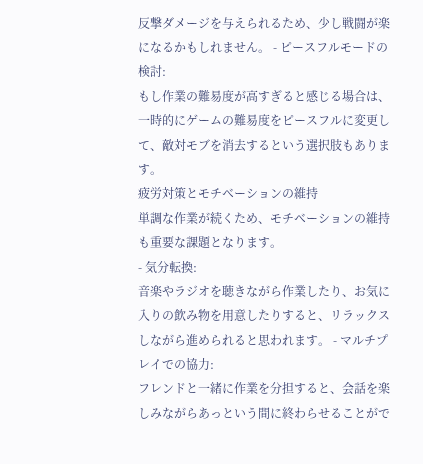反撃ダメージを与えられるため、少し戦闘が楽になるかもしれません。 - ピースフルモードの検討:
もし作業の難易度が高すぎると感じる場合は、一時的にゲームの難易度をピースフルに変更して、敵対モブを消去するという選択肢もあります。
疲労対策とモチベーションの維持
単調な作業が続くため、モチベーションの維持も重要な課題となります。
- 気分転換:
音楽やラジオを聴きながら作業したり、お気に入りの飲み物を用意したりすると、リラックスしながら進められると思われます。 - マルチプレイでの協力:
フレンドと一緒に作業を分担すると、会話を楽しみながらあっという間に終わらせることがで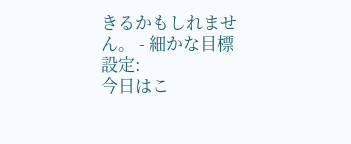きるかもしれません。 - 細かな目標設定:
今日はこ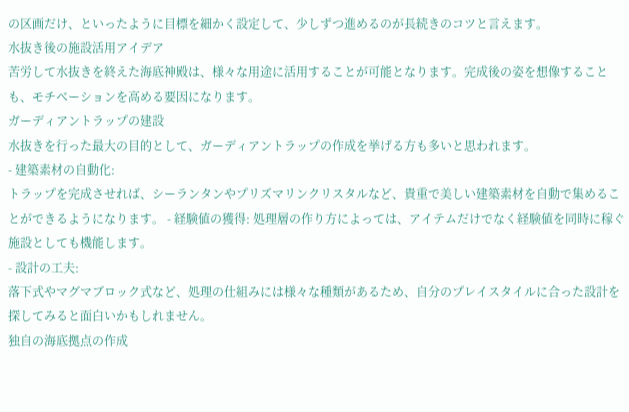の区画だけ、といったように目標を細かく設定して、少しずつ進めるのが長続きのコツと言えます。
水抜き後の施設活用アイデア
苦労して水抜きを終えた海底神殿は、様々な用途に活用することが可能となります。完成後の姿を想像することも、モチベーションを高める要因になります。
ガーディアントラップの建設
水抜きを行った最大の目的として、ガーディアントラップの作成を挙げる方も多いと思われます。
- 建築素材の自動化:
トラップを完成させれば、シーランタンやプリズマリンクリスタルなど、貴重で美しい建築素材を自動で集めることができるようになります。 - 経験値の獲得: 処理層の作り方によっては、アイテムだけでなく経験値を同時に稼ぐ施設としても機能します。
- 設計の工夫:
落下式やマグマブロック式など、処理の仕組みには様々な種類があるため、自分のプレイスタイルに合った設計を探してみると面白いかもしれません。
独自の海底拠点の作成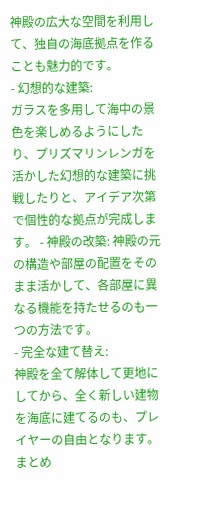神殿の広大な空間を利用して、独自の海底拠点を作ることも魅力的です。
- 幻想的な建築:
ガラスを多用して海中の景色を楽しめるようにしたり、プリズマリンレンガを活かした幻想的な建築に挑戦したりと、アイデア次第で個性的な拠点が完成します。 - 神殿の改築: 神殿の元の構造や部屋の配置をそのまま活かして、各部屋に異なる機能を持たせるのも一つの方法です。
- 完全な建て替え:
神殿を全て解体して更地にしてから、全く新しい建物を海底に建てるのも、プレイヤーの自由となります。
まとめ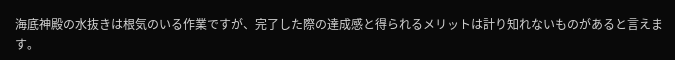海底神殿の水抜きは根気のいる作業ですが、完了した際の達成感と得られるメリットは計り知れないものがあると言えます。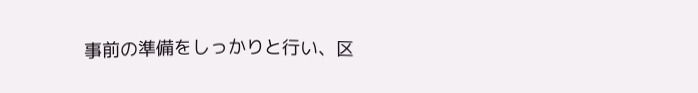事前の準備をしっかりと行い、区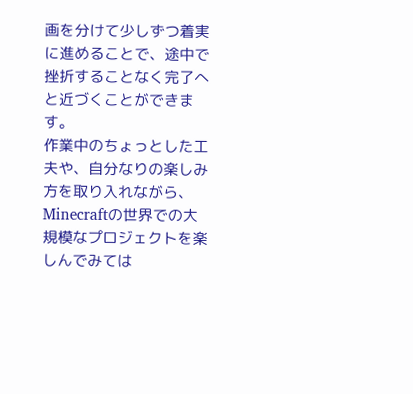画を分けて少しずつ着実に進めることで、途中で挫折することなく完了へと近づくことができます。
作業中のちょっとした工夫や、自分なりの楽しみ方を取り入れながら、Minecraftの世界での大規模なプロジェクトを楽しんでみては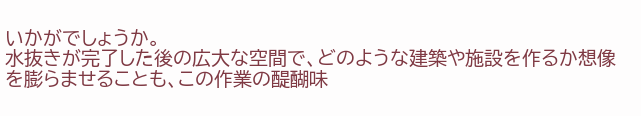いかがでしょうか。
水抜きが完了した後の広大な空間で、どのような建築や施設を作るか想像を膨らませることも、この作業の醍醐味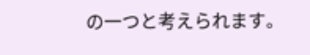の一つと考えられます。